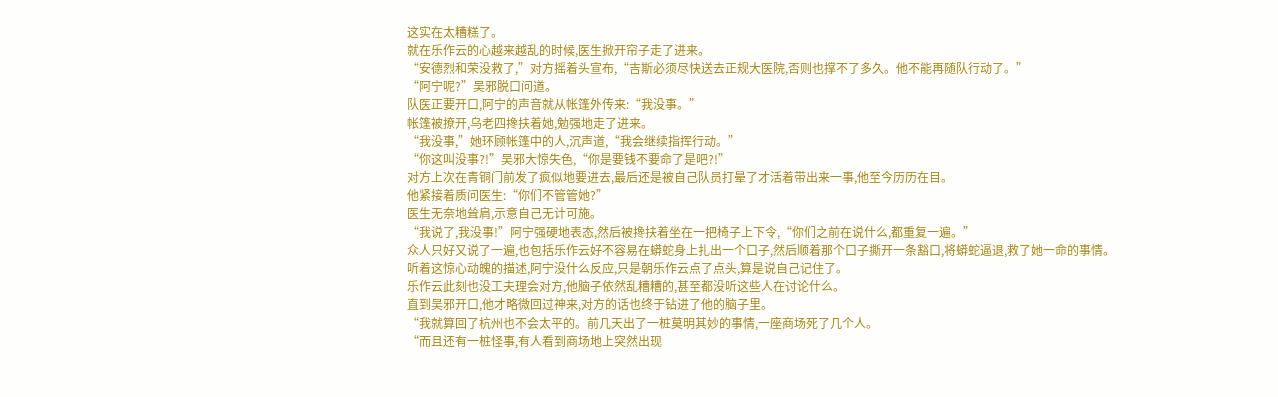这实在太糟糕了。
就在乐作云的心越来越乱的时候,医生掀开帘子走了进来。
“安德烈和荣没救了,”对方摇着头宣布,“吉斯必须尽快送去正规大医院,否则也撑不了多久。他不能再随队行动了。”
“阿宁呢?”吴邪脱口问道。
队医正要开口,阿宁的声音就从帐篷外传来:“我没事。”
帐篷被撩开,乌老四搀扶着她,勉强地走了进来。
“我没事,”她环顾帐篷中的人,沉声道,“我会继续指挥行动。”
“你这叫没事?!”吴邪大惊失色,“你是要钱不要命了是吧?!”
对方上次在青铜门前发了疯似地要进去,最后还是被自己队员打晕了才活着带出来一事,他至今历历在目。
他紧接着质问医生:“你们不管管她?”
医生无奈地耸肩,示意自己无计可施。
“我说了,我没事!”阿宁强硬地表态,然后被搀扶着坐在一把椅子上下令,“你们之前在说什么,都重复一遍。”
众人只好又说了一遍,也包括乐作云好不容易在蟒蛇身上扎出一个口子,然后顺着那个口子撕开一条豁口,将蟒蛇逼退,救了她一命的事情。
听着这惊心动魄的描述,阿宁没什么反应,只是朝乐作云点了点头,算是说自己记住了。
乐作云此刻也没工夫理会对方,他脑子依然乱糟糟的,甚至都没听这些人在讨论什么。
直到吴邪开口,他才略微回过神来,对方的话也终于钻进了他的脑子里。
“我就算回了杭州也不会太平的。前几天出了一桩莫明其妙的事情,一座商场死了几个人。
“而且还有一桩怪事,有人看到商场地上突然出现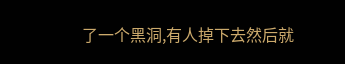了一个黑洞,有人掉下去然后就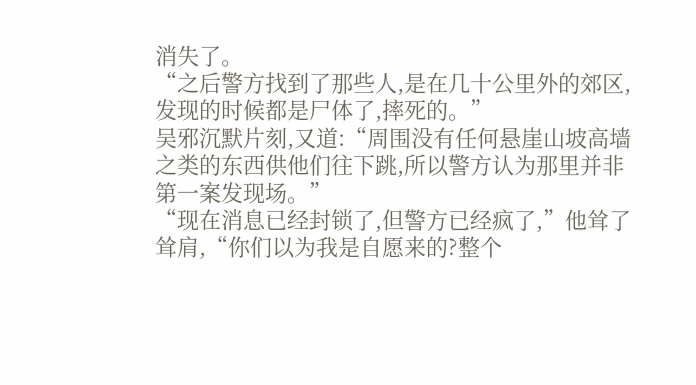消失了。
“之后警方找到了那些人,是在几十公里外的郊区,发现的时候都是尸体了,摔死的。”
吴邪沉默片刻,又道:“周围没有任何悬崖山坡高墙之类的东西供他们往下跳,所以警方认为那里并非第一案发现场。”
“现在消息已经封锁了,但警方已经疯了,”他耸了耸肩,“你们以为我是自愿来的?整个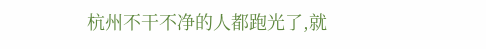杭州不干不净的人都跑光了,就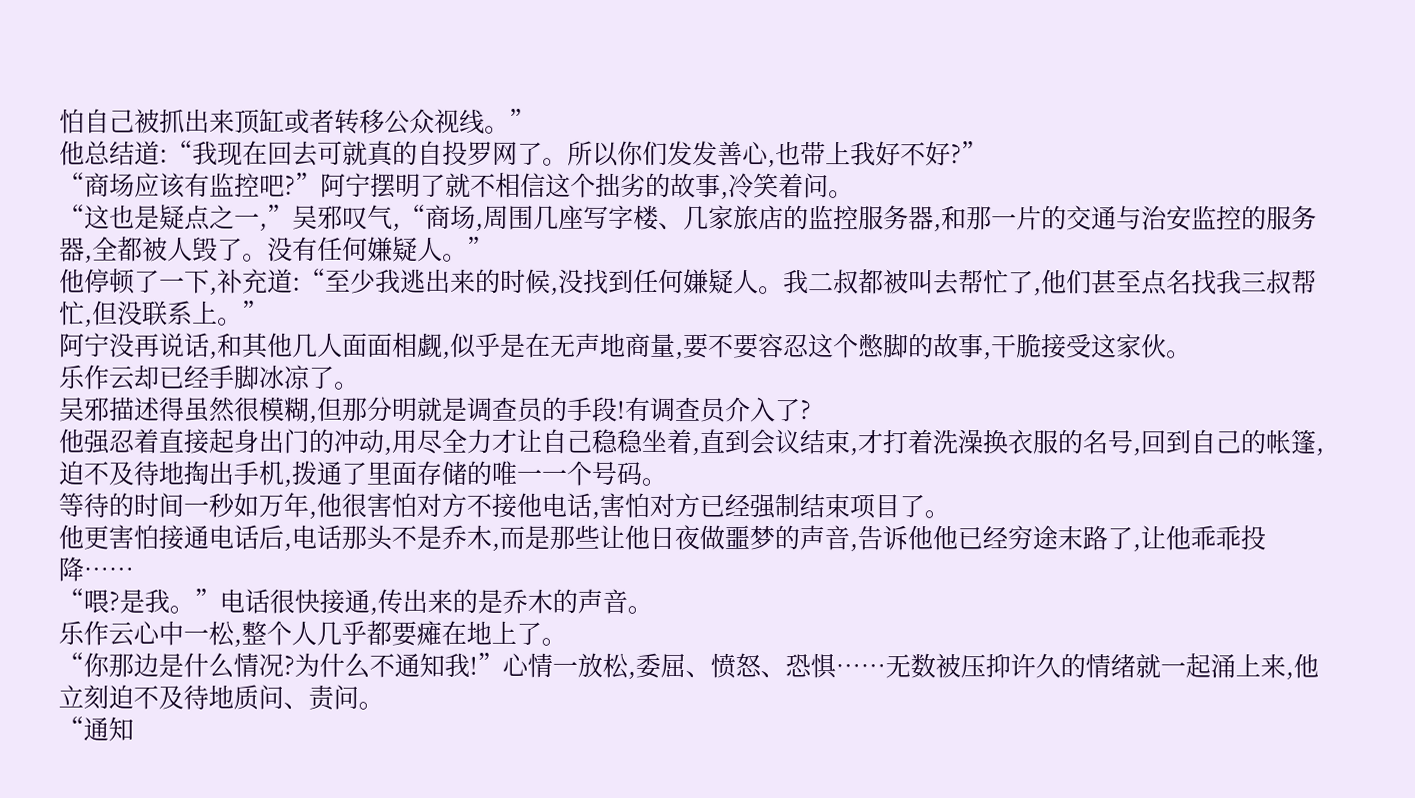怕自己被抓出来顶缸或者转移公众视线。”
他总结道:“我现在回去可就真的自投罗网了。所以你们发发善心,也带上我好不好?”
“商场应该有监控吧?”阿宁摆明了就不相信这个拙劣的故事,冷笑着问。
“这也是疑点之一,”吴邪叹气,“商场,周围几座写字楼、几家旅店的监控服务器,和那一片的交通与治安监控的服务器,全都被人毁了。没有任何嫌疑人。”
他停顿了一下,补充道:“至少我逃出来的时候,没找到任何嫌疑人。我二叔都被叫去帮忙了,他们甚至点名找我三叔帮忙,但没联系上。”
阿宁没再说话,和其他几人面面相觑,似乎是在无声地商量,要不要容忍这个憋脚的故事,干脆接受这家伙。
乐作云却已经手脚冰凉了。
吴邪描述得虽然很模糊,但那分明就是调查员的手段!有调查员介入了?
他强忍着直接起身出门的冲动,用尽全力才让自己稳稳坐着,直到会议结束,才打着洗澡换衣服的名号,回到自己的帐篷,迫不及待地掏出手机,拨通了里面存储的唯一一个号码。
等待的时间一秒如万年,他很害怕对方不接他电话,害怕对方已经强制结束项目了。
他更害怕接通电话后,电话那头不是乔木,而是那些让他日夜做噩梦的声音,告诉他他已经穷途末路了,让他乖乖投降……
“喂?是我。”电话很快接通,传出来的是乔木的声音。
乐作云心中一松,整个人几乎都要瘫在地上了。
“你那边是什么情况?为什么不通知我!”心情一放松,委屈、愤怒、恐惧……无数被压抑许久的情绪就一起涌上来,他立刻迫不及待地质问、责问。
“通知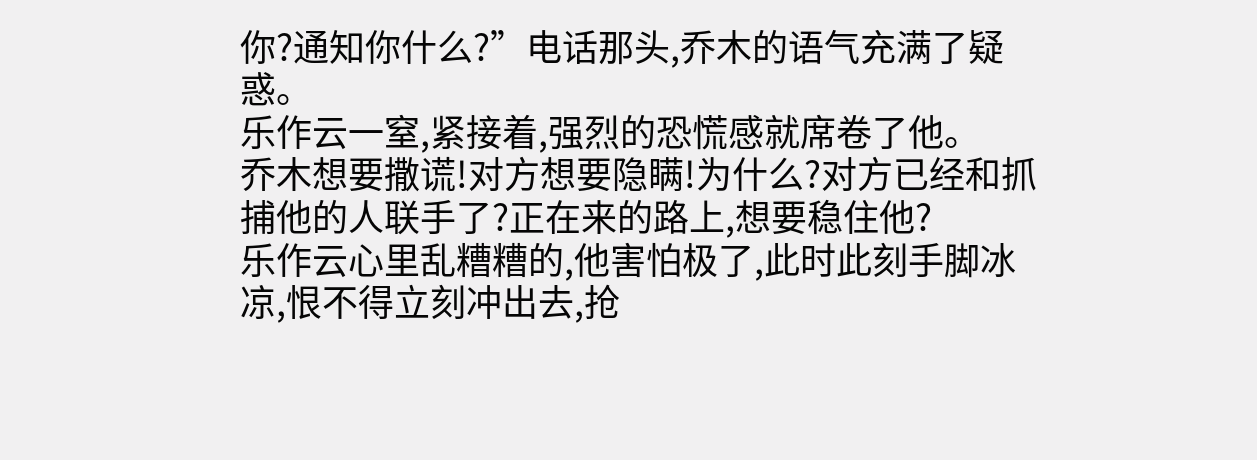你?通知你什么?”电话那头,乔木的语气充满了疑惑。
乐作云一窒,紧接着,强烈的恐慌感就席卷了他。
乔木想要撒谎!对方想要隐瞒!为什么?对方已经和抓捕他的人联手了?正在来的路上,想要稳住他?
乐作云心里乱糟糟的,他害怕极了,此时此刻手脚冰凉,恨不得立刻冲出去,抢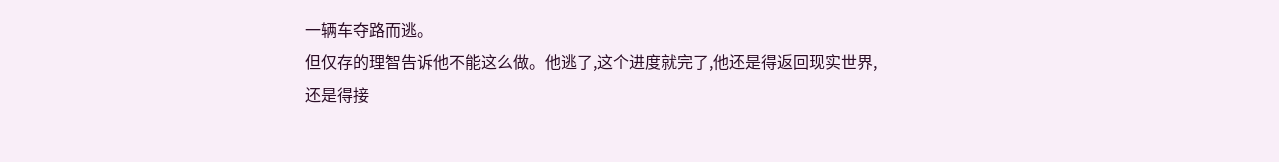一辆车夺路而逃。
但仅存的理智告诉他不能这么做。他逃了,这个进度就完了,他还是得返回现实世界,还是得接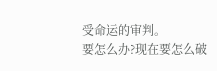受命运的审判。
要怎么办?现在要怎么破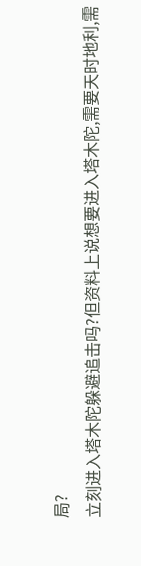局?
立刻进入塔木陀躲避追击吗?但资料上说想要进入塔木陀,需要天时地利,需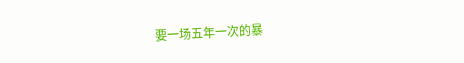要一场五年一次的暴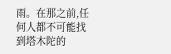雨。在那之前,任何人都不可能找到塔木陀的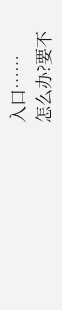入口……
怎么办?要不